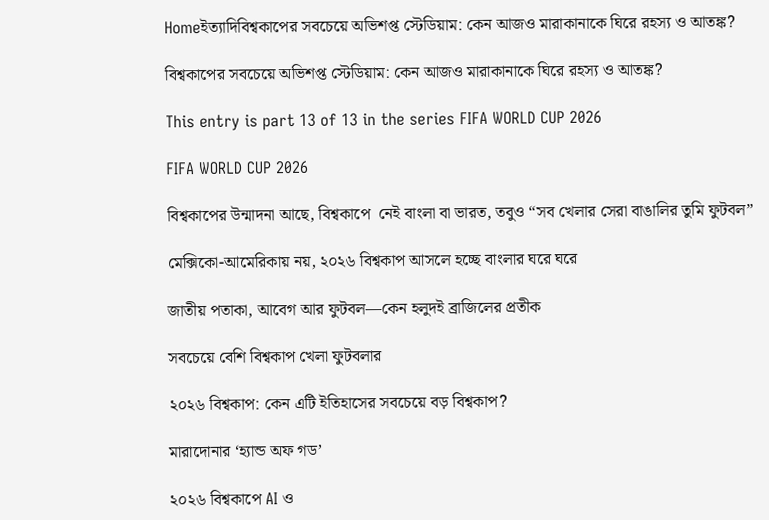Homeইত্যাদিবিশ্বকাপের সবচেয়ে অভিশপ্ত স্টেডিয়াম: কেন আজও মারাকানাকে ঘিরে রহস্য ও আতঙ্ক?

বিশ্বকাপের সবচেয়ে অভিশপ্ত স্টেডিয়াম: কেন আজও মারাকানাকে ঘিরে রহস্য ও আতঙ্ক?

This entry is part 13 of 13 in the series FIFA WORLD CUP 2026

FIFA WORLD CUP 2026

বিশ্বকাপের উন্মাদনা আছে, বিশ্বকাপে  নেই বাংলা বা ভারত, তবুও “সব খেলার সেরা বাঙালির তুমি ফুটবল”

মেক্সিকো-আমেরিকায় নয়, ২০২৬ বিশ্বকাপ আসলে হচ্ছে বাংলার ঘরে ঘরে

জাতীয় পতাকা, আবেগ আর ফুটবল—কেন হলুদই ব্রাজিলের প্রতীক

সবচেয়ে বেশি বিশ্বকাপ খেলা ফুটবলার

২০২৬ বিশ্বকাপ: কেন এটি ইতিহাসের সবচেয়ে বড় বিশ্বকাপ?

মারাদোনার ‘হ্যান্ড অফ গড’

২০২৬ বিশ্বকাপে AI ও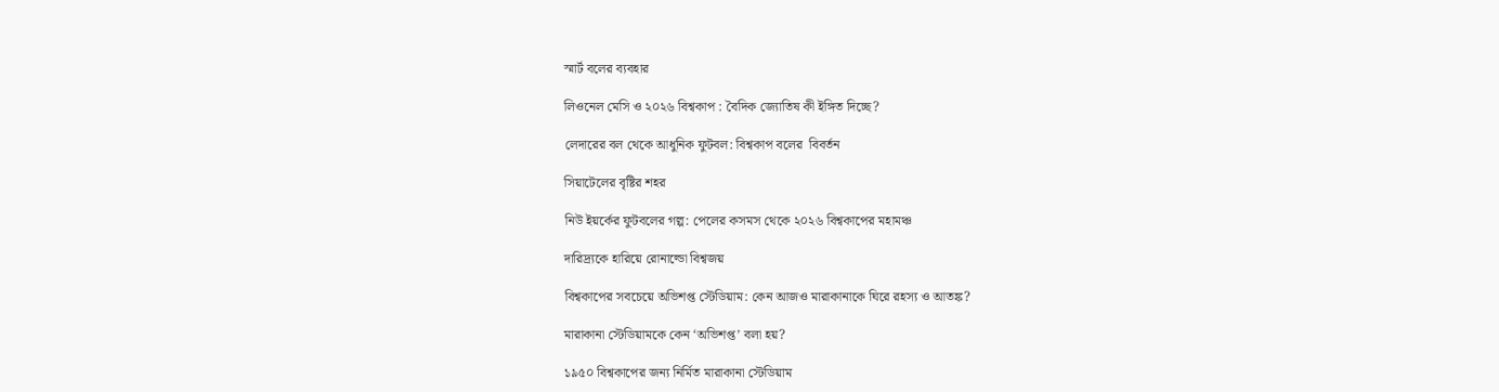স্মার্ট বলের ব্যবহার

লিওনেল মেসি ও ২০২৬ বিশ্বকাপ : বৈদিক জ্যোতিষ কী ইঙ্গিত দিচ্ছে?

লেদারের বল থেকে আধুনিক ফুটবল: বিশ্বকাপ বলের  বিবর্তন

সিয়াটেলের বৃষ্টির শহর

নিউ ইয়র্কের ফুটবলের গল্প: পেলের কসমস থেকে ২০২৬ বিশ্বকাপের মহামঞ্চ

দারিদ্র্যকে হারিয়ে রোনাল্ডো বিশ্বজয়

বিশ্বকাপের সবচেয়ে অভিশপ্ত স্টেডিয়াম: কেন আজও মারাকানাকে ঘিরে রহস্য ও আতঙ্ক?

মারাকানা স্টেডিয়ামকে কেন ‘অভিশপ্ত’ বলা হয়?

১৯৫০ বিশ্বকাপের জন্য নির্মিত মারাকানা স্টেডিয়াম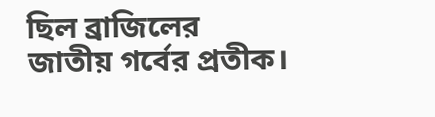ছিল ব্রাজিলের জাতীয় গর্বের প্রতীক।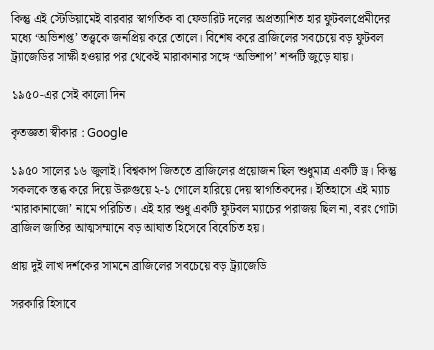কিন্তু এই স্টেডিয়ামেই বারবার স্বাগতিক বা ফেভারিট দলের অপ্রত্যাশিত হার ফুটবলপ্রেমীদের মধ্যে ‘অভিশপ্ত’ তত্ত্বকে জনপ্রিয় করে তোলে। বিশেষ করে ব্রাজিলের সবচেয়ে বড় ফুটবল ট্র্যাজেডির সাক্ষী হওয়ার পর থেকেই মারাকানার সঙ্গে ‘অভিশাপ’ শব্দটি জুড়ে যায়।

১৯৫০-এর সেই কালো দিন

কৃতজ্ঞতা স্বীকার : Google

১৯৫০ সালের ১৬ জুলাই। বিশ্বকাপ জিততে ব্রাজিলের প্রয়োজন ছিল শুধুমাত্র একটি ড্র। কিন্তু সকলকে স্তব্ধ করে দিয়ে উরুগুয়ে ২-১ গোলে হারিয়ে দেয় স্বাগতিকদের। ইতিহাসে এই ম্যাচ ‘মারাকানাজো’ নামে পরিচিত। এই হার শুধু একটি ফুটবল ম্যাচের পরাজয় ছিল না, বরং গোটা ব্রাজিল জাতির আত্মসম্মানে বড় আঘাত হিসেবে বিবেচিত হয়।

প্রায় দুই লাখ দর্শকের সামনে ব্রাজিলের সবচেয়ে বড় ট্র্যাজেডি

সরকারি হিসাবে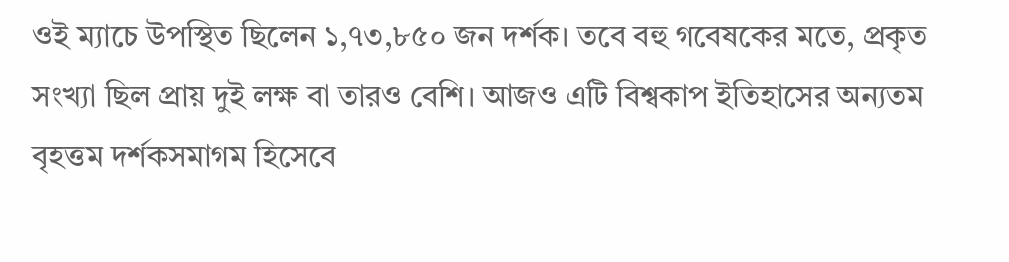ওই ম্যাচে উপস্থিত ছিলেন ১,৭৩,৮৫০ জন দর্শক। তবে বহু গবেষকের মতে, প্রকৃত সংখ্যা ছিল প্রায় দুই লক্ষ বা তারও বেশি। আজও এটি বিশ্বকাপ ইতিহাসের অন্যতম বৃহত্তম দর্শকসমাগম হিসেবে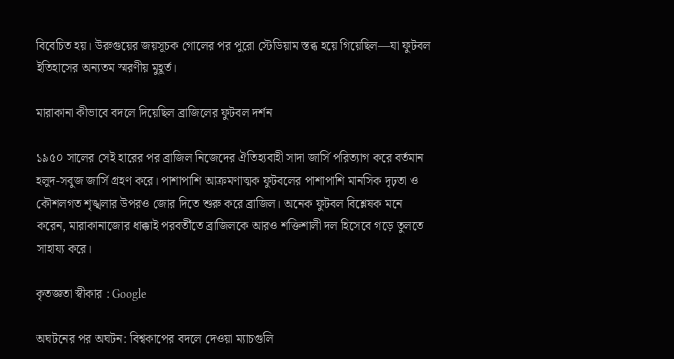বিবেচিত হয়। উরুগুয়ের জয়সূচক গোলের পর পুরো স্টেডিয়াম স্তব্ধ হয়ে গিয়েছিল—যা ফুটবল ইতিহাসের অন্যতম স্মরণীয় মুহূর্ত।

মারাকানা কীভাবে বদলে দিয়েছিল ব্রাজিলের ফুটবল দর্শন

১৯৫০ সালের সেই হারের পর ব্রাজিল নিজেদের ঐতিহ্যবাহী সাদা জার্সি পরিত্যাগ করে বর্তমান হলুদ-সবুজ জার্সি গ্রহণ করে। পাশাপাশি আক্রমণাত্মক ফুটবলের পাশাপাশি মানসিক দৃঢ়তা ও কৌশলগত শৃঙ্খলার উপরও জোর দিতে শুরু করে ব্রাজিল। অনেক ফুটবল বিশ্লেষক মনে করেন, মারাকানাজোর ধাক্কাই পরবর্তীতে ব্রাজিলকে আরও শক্তিশালী দল হিসেবে গড়ে তুলতে সাহায্য করে।

কৃতজ্ঞতা স্বীকার : Google

অঘটনের পর অঘটন: বিশ্বকাপের বদলে দেওয়া ম্যাচগুলি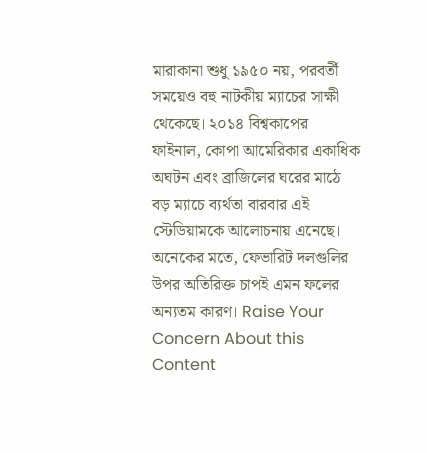মারাকানা শুধু ১৯৫০ নয়, পরবর্তী সময়েও বহু নাটকীয় ম্যাচের সাক্ষী থেকেছে। ২০১৪ বিশ্বকাপের ফাইনাল, কোপা আমেরিকার একাধিক অঘটন এবং ব্রাজিলের ঘরের মাঠে বড় ম্যাচে ব্যর্থতা বারবার এই স্টেডিয়ামকে আলোচনায় এনেছে। অনেকের মতে, ফেভারিট দলগুলির উপর অতিরিক্ত চাপই এমন ফলের অন্যতম কারণ। Raise Your Concern About this Content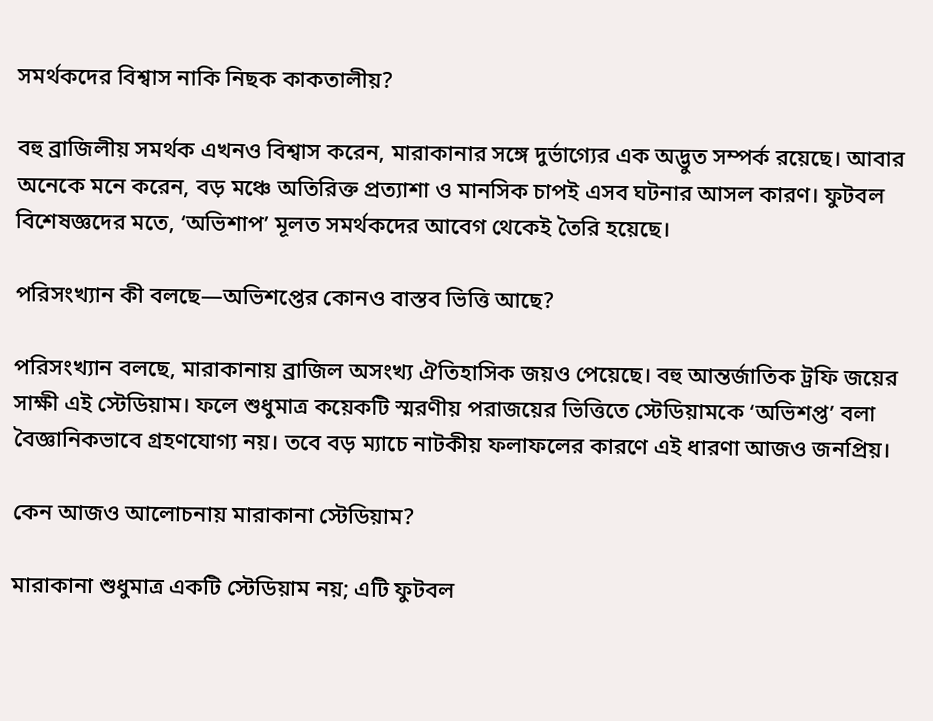সমর্থকদের বিশ্বাস নাকি নিছক কাকতালীয়?

বহু ব্রাজিলীয় সমর্থক এখনও বিশ্বাস করেন, মারাকানার সঙ্গে দুর্ভাগ্যের এক অদ্ভুত সম্পর্ক রয়েছে। আবার অনেকে মনে করেন, বড় মঞ্চে অতিরিক্ত প্রত্যাশা ও মানসিক চাপই এসব ঘটনার আসল কারণ। ফুটবল বিশেষজ্ঞদের মতে, ‘অভিশাপ’ মূলত সমর্থকদের আবেগ থেকেই তৈরি হয়েছে।

পরিসংখ্যান কী বলছে—অভিশপ্তের কোনও বাস্তব ভিত্তি আছে?

পরিসংখ্যান বলছে, মারাকানায় ব্রাজিল অসংখ্য ঐতিহাসিক জয়ও পেয়েছে। বহু আন্তর্জাতিক ট্রফি জয়ের সাক্ষী এই স্টেডিয়াম। ফলে শুধুমাত্র কয়েকটি স্মরণীয় পরাজয়ের ভিত্তিতে স্টেডিয়ামকে ‘অভিশপ্ত’ বলা বৈজ্ঞানিকভাবে গ্রহণযোগ্য নয়। তবে বড় ম্যাচে নাটকীয় ফলাফলের কারণে এই ধারণা আজও জনপ্রিয়।

কেন আজও আলোচনায় মারাকানা স্টেডিয়াম?

মারাকানা শুধুমাত্র একটি স্টেডিয়াম নয়; এটি ফুটবল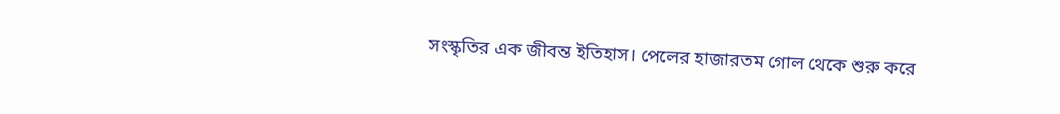সংস্কৃতির এক জীবন্ত ইতিহাস। পেলের হাজারতম গোল থেকে শুরু করে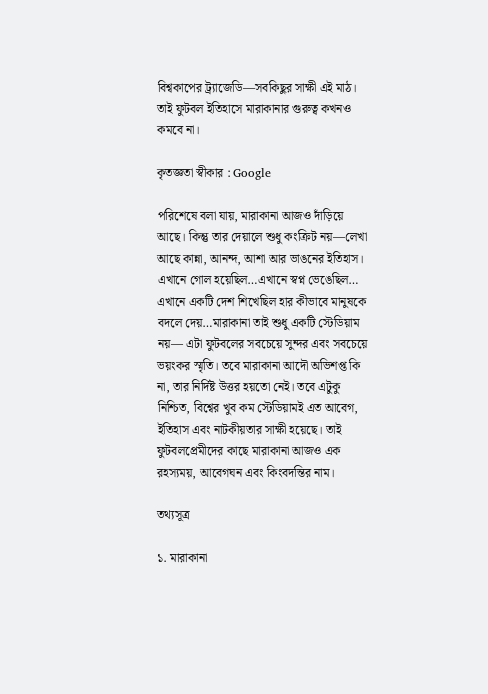বিশ্বকাপের ট্র্যাজেডি—সবকিছুর সাক্ষী এই মাঠ। তাই ফুটবল ইতিহাসে মারাকানার গুরুত্ব কখনও কমবে না।

কৃতজ্ঞতা স্বীকার : Google

পরিশেষে বলা যায়, মারাকানা আজও দাঁড়িয়ে আছে। কিন্তু তার দেয়ালে শুধু কংক্রিট নয়—লেখা আছে কান্না, আনন্দ, আশা আর ভাঙনের ইতিহাস। এখানে গোল হয়েছিল…এখানে স্বপ্ন ভেঙেছিল… এখানে একটি দেশ শিখেছিল হার কীভাবে মানুষকে বদলে দেয়…মারাকানা তাই শুধু একটি স্টেডিয়াম নয়— এটা ফুটবলের সবচেয়ে সুন্দর এবং সবচেয়ে ভয়ংকর স্মৃতি। তবে মারাকানা আদৌ অভিশপ্ত কি না, তার নির্দিষ্ট উত্তর হয়তো নেই। তবে এটুকু নিশ্চিত, বিশ্বের খুব কম স্টেডিয়ামই এত আবেগ, ইতিহাস এবং নাটকীয়তার সাক্ষী হয়েছে। তাই ফুটবলপ্রেমীদের কাছে মারাকানা আজও এক রহস্যময়, আবেগঘন এবং কিংবদন্তির নাম।

তথ্যসূত্র

১. মারাকানা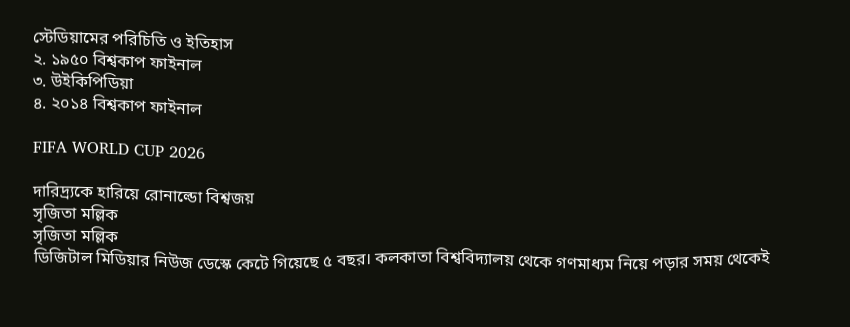স্টেডিয়ামের পরিচিতি ও ইতিহাস
২. ১৯৫০ বিশ্বকাপ ফাইনাল
৩. উইকিপিডিয়া
৪. ২০১৪ বিশ্বকাপ ফাইনাল

FIFA WORLD CUP 2026

দারিদ্র্যকে হারিয়ে রোনাল্ডো বিশ্বজয়
সৃজিতা মল্লিক
সৃজিতা মল্লিক
ডিজিটাল মিডিয়ার নিউজ ডেস্কে কেটে গিয়েছে ৫ বছর। কলকাতা বিশ্ববিদ্যালয় থেকে গণমাধ্যম নিয়ে পড়ার সময় থেকেই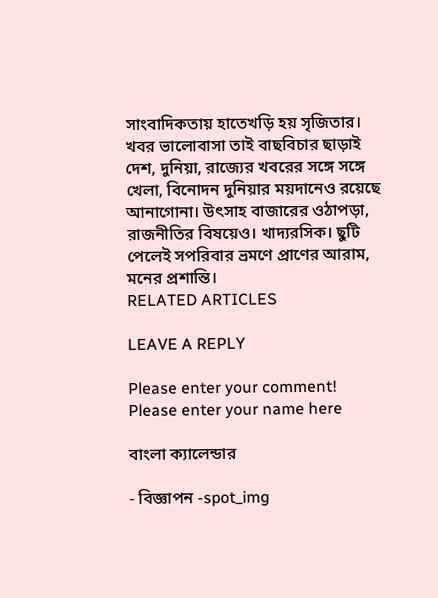সাংবাদিকতায় হাতেখড়ি হয় সৃজিতার। খবর ভালোবাসা তাই বাছবিচার ছাড়াই দেশ, দুনিয়া, রাজ্যের খবরের সঙ্গে সঙ্গে খেলা, বিনোদন দুনিয়ার ময়দানেও রয়েছে আনাগোনা। উৎসাহ বাজারের ওঠাপড়া, রাজনীতির বিষয়েও। খাদ্যরসিক। ছুটি পেলেই সপরিবার ভ্রমণে প্রাণের আরাম, মনের প্রশান্তি।
RELATED ARTICLES

LEAVE A REPLY

Please enter your comment!
Please enter your name here

বাংলা ক্যালেন্ডার

- বিজ্ঞাপন -spot_img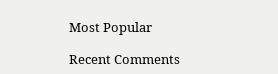Most Popular

Recent Comments